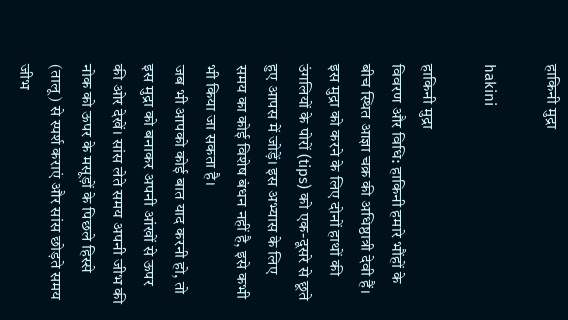हाकिनी मुद्रा

hakini

हाकिनी मुद्रा
विवरण और विधि: हाकिनी हमारे भौंहों के बीच स्थित आज्ञा चक्र की अधिष्ठात्री देवी हैं। इस मुद्रा को करने के लिए दोनों हाथों की उंगलियों के पोरों (tips) को एक-दूसरे से छूते हुए आपस में जोड़ें। इस अभ्यास के लिए समय का कोई विशेष बंधन नहीं है, इसे कभी भी किया जा सकता है।
जब भी आपको कोई बात याद करनी हो, तो इस मुद्रा को बनाकर अपनी आंखों से ऊपर की ओर देखें। सांस लेते समय अपनी जीभ की नोक को ऊपर के मसूड़ों के पिछले हिस्से (तालू) से स्पर्श कराएं और सांस छोड़ते समय जीभ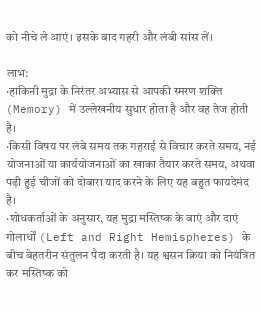को नीचे ले आएं। इसके बाद गहरी और लंबी सांस लें।

लाभ:
·हाकिनी मुद्रा के निरंतर अभ्यास से आपकी स्मरण शक्ति (Memory) में उल्लेखनीय सुधार होता है और वह तेज होती है।
·किसी विषय पर लंबे समय तक गहराई से विचार करते समय, नई योजनाओं या कार्ययोजनाओं का खाका तैयार करते समय, अथवा पढ़ी हुई चीजों को दोबारा याद करने के लिए यह बहुत फायदेमंद है।
·शोधकर्ताओं के अनुसार, यह मुद्रा मस्तिष्क के बाएं और दाएं गोलार्धों (Left and Right Hemispheres) के बीच बेहतरीन संतुलन पैदा करती है। यह श्वसन क्रिया को नियंत्रित कर मस्तिष्क को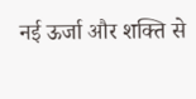नई ऊर्जा और शक्ति से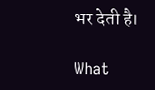भर देती है।

What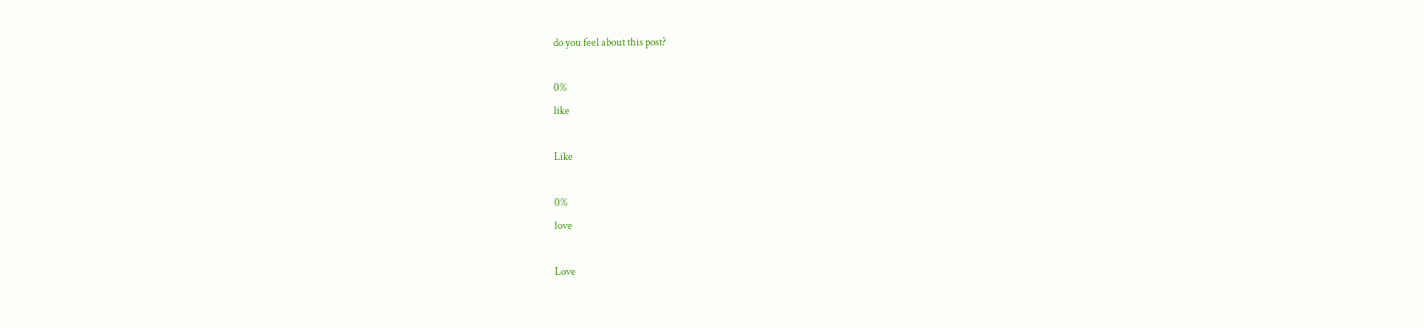do you feel about this post?

0%
like

Like

0%
love

Love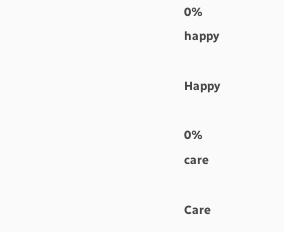0%
happy

Happy

0%
care

Care